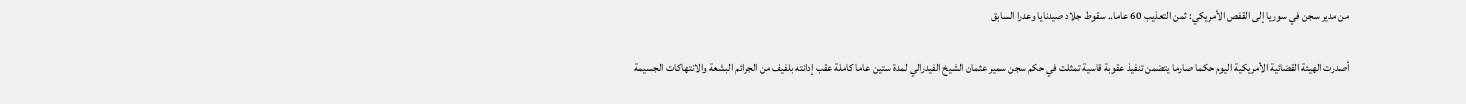من مدير سجن في سوريا إلى القفص الأمريكي: ثمن التعذيب 60 عاما.. سقوط جلاد صيدنايا وعدرا السابق

أصدرت الهيئة القضائية الأمريكية اليوم حكما صارما يتضمن تنفيذ عقوبة قاسية تمثلت في حكم سجن سمير عثمان الشيخ الفيدرالي لمدة ستين عاما كاملة عقب إدانته بلفيف من الجرائم البشعة والانتهاكات الجسيمة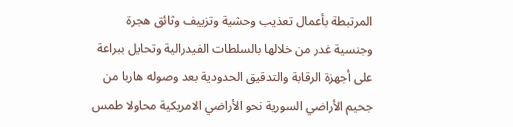المرتبطة بأعمال تعذيب وحشية وتزييف وثائق هجرة وجنسية غدر من خلالها بالسلطات الفيدرالية وتحايل ببراعة على أجهزة الرقابة والتدقيق الحدودية بعد وصوله هاربا من جحيم الأراضي السورية نحو الأراضي الامريكية محاولا طمس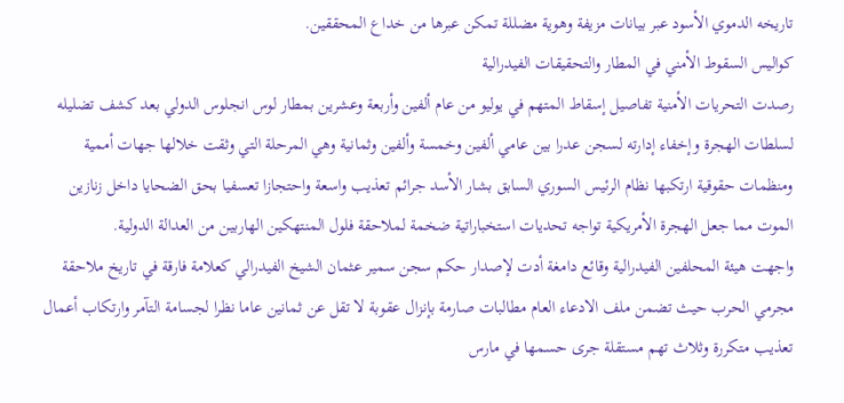تاريخه الدموي الأسود عبر بيانات مزيفة وهوية مضللة تمكن عبرها من خداع المحققين.
كواليس السقوط الأمني في المطار والتحقيقات الفيدرالية
رصدت التحريات الأمنية تفاصيل إسقاط المتهم في يوليو من عام ألفين وأربعة وعشرين بمطار لوس انجلوس الدولي بعد كشف تضليله لسلطات الهجرة وإخفاء إدارته لسجن عدرا بين عامي ألفين وخمسة وألفين وثمانية وهي المرحلة التي وثقت خلالها جهات أممية ومنظمات حقوقية ارتكبها نظام الرئيس السوري السابق بشار الأسد جرائم تعذيب واسعة واحتجازا تعسفيا بحق الضحايا داخل زنازين الموت مما جعل الهجرة الأمريكية تواجه تحديات استخباراتية ضخمة لملاحقة فلول المنتهكين الهاربين من العدالة الدولية.
واجهت هيئة المحلفين الفيدرالية وقائع دامغة أدت لإصدار حكم سجن سمير عثمان الشيخ الفيدرالي كعلامة فارقة في تاريخ ملاحقة مجرمي الحرب حيث تضمن ملف الادعاء العام مطالبات صارمة بإنزال عقوبة لا تقل عن ثمانين عاما نظرا لجسامة التآمر وارتكاب أعمال تعذيب متكررة وثلاث تهم مستقلة جرى حسمها في مارس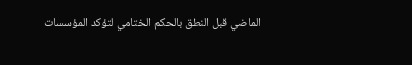الماضي قبل النطق بالحكم الختامي لتؤكد المؤسسات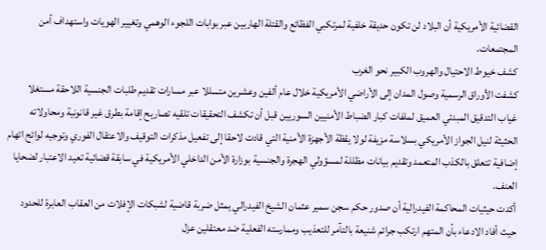القضائية الأمريكية أن البلاد لن تكون حديقة خلفية لمرتكبي الفظائع والقتلة الهاربين عبر بوابات اللجوء الوهمي وتغيير الهويات واستهداف أمن المجتمعات.
كشف خيوط الاحتيال والهروب الكبير نحو الغرب
كشفت الأوراق الرسمية وصول المدان إلى الأراضي الأمريكية خلال عام ألفين وعشرين متسللا عبر مسارات تقديم طلبات الجنسية اللاحقة مستغلا غياب التدقيق المبدئي العميق لملفات كبار الضباط الأمنيين السوريين قبل أن تكشف التحقيقات تلقيه تصاريح إقامة بطرق غير قانونية ومحاولاته الحثيثة لنيل الجواز الأمريكي بسلاسة مزيفة لولا يقظة الأجهزة الأمنية التي قادت لاحقا إلى تفعيل مذكرات التوقيف والاعتقال الفوري وتوجيه لوائح اتهام إضافية تتعلق بالكذب المتعمد وتقديم بيانات مظللة لمسؤولي الهجرة والجنسية بوزارة الأمن الداخلي الأمريكية في سابقة قضائية تعيد الاعتبار لضحايا العنف.
أكدت حيثيات المحاكمة الفيدرالية أن صدور حكم سجن سمير عثمان الشيخ الفيدرالي يمثل ضربة قاضية لشبكات الإفلات من العقاب العابرة للحدود حيث أفاد الادعاء بأن المتهم ارتكب جرائم شنيعة بالتآمر للتعذيب وممارسته الفعلية ضد معتقلين عزل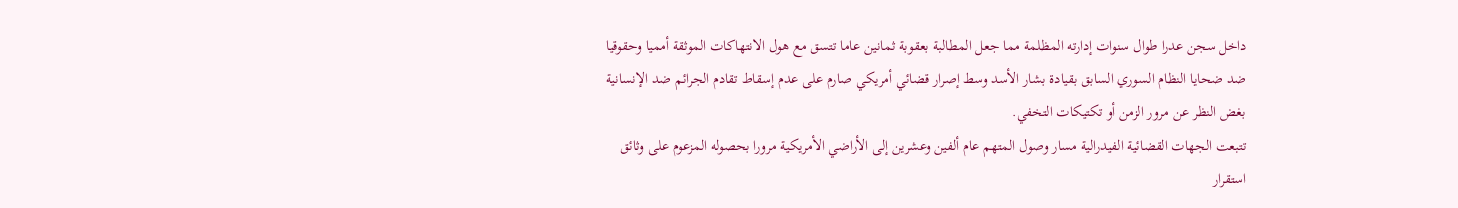داخل سجن عدرا طوال سنوات إدارته المظلمة مما جعل المطالبة بعقوبة ثمانين عاما تتسق مع هول الانتهاكات الموثقة أمميا وحقوقيا ضد ضحايا النظام السوري السابق بقيادة بشار الأسد وسط إصرار قضائي أمريكي صارم على عدم إسقاط تقادم الجرائم ضد الإنسانية بغض النظر عن مرور الزمن أو تكتيكات التخفي.
تتبعت الجهات القضائية الفيدرالية مسار وصول المتهم عام ألفين وعشرين إلى الأراضي الأمريكية مرورا بحصوله المزعوم على وثائق استقرار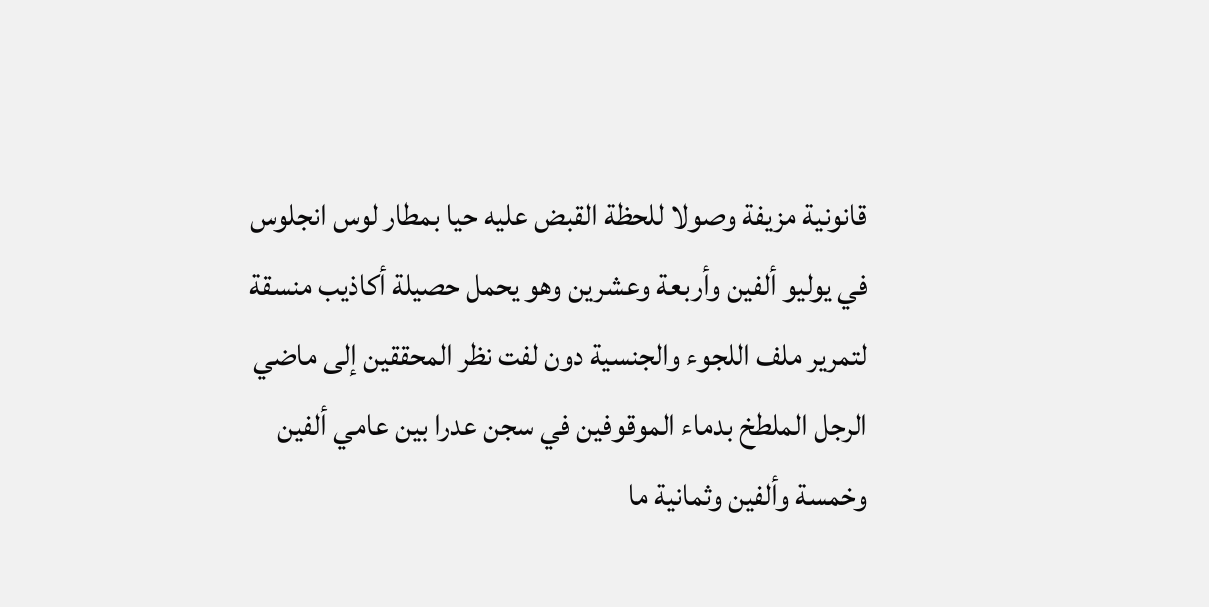قانونية مزيفة وصولا للحظة القبض عليه حيا بمطار لوس انجلوس في يوليو ألفين وأربعة وعشرين وهو يحمل حصيلة أكاذيب منسقة لتمرير ملف اللجوء والجنسية دون لفت نظر المحققين إلى ماضي الرجل الملطخ بدماء الموقوفين في سجن عدرا بين عامي ألفين وخمسة وألفين وثمانية ما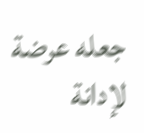جعله عرضة لإدانة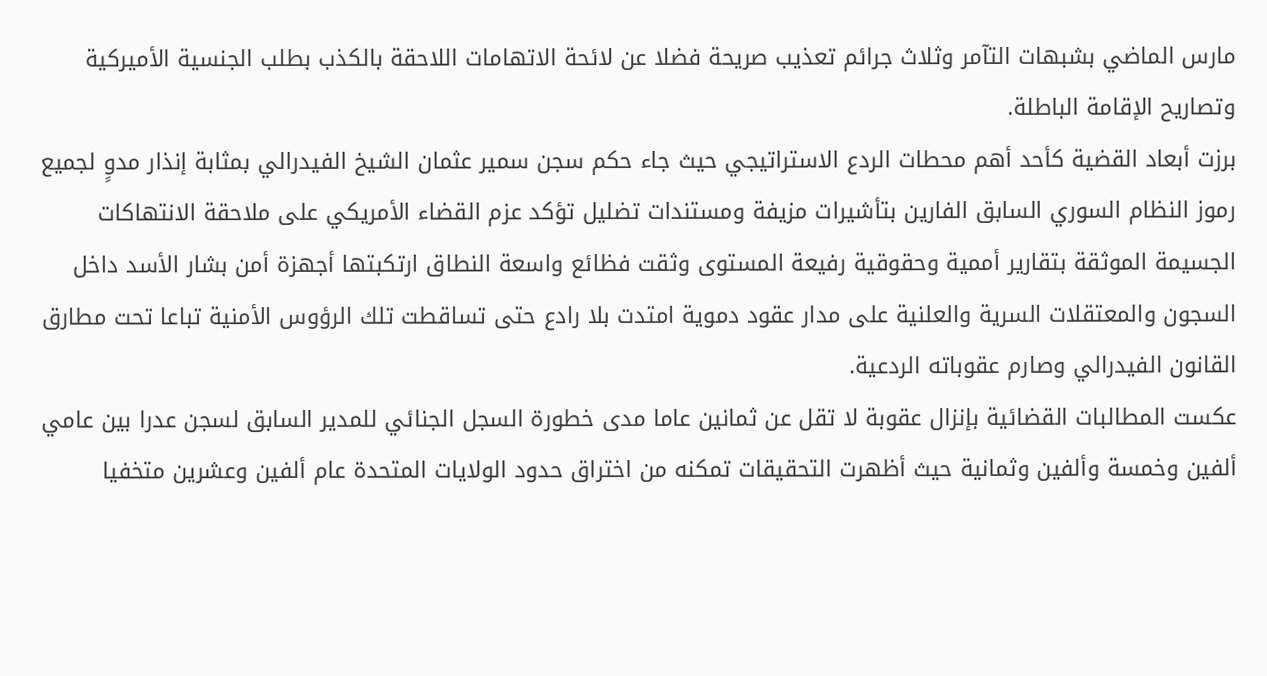مارس الماضي بشبهات التآمر وثلاث جرائم تعذيب صريحة فضلا عن لائحة الاتهامات اللاحقة بالكذب بطلب الجنسية الأميركية وتصاريح الإقامة الباطلة.
برزت أبعاد القضية كأحد أهم محطات الردع الاستراتيجي حيث جاء حكم سجن سمير عثمان الشيخ الفيدرالي بمثابة إنذار مدوٍ لجميع رموز النظام السوري السابق الفارين بتأشيرات مزيفة ومستندات تضليل تؤكد عزم القضاء الأمريكي على ملاحقة الانتهاكات الجسيمة الموثقة بتقارير أممية وحقوقية رفيعة المستوى وثقت فظائع واسعة النطاق ارتكبتها أجهزة أمن بشار الأسد داخل السجون والمعتقلات السرية والعلنية على مدار عقود دموية امتدت بلا رادع حتى تساقطت تلك الرؤوس الأمنية تباعا تحت مطارق القانون الفيدرالي وصارم عقوباته الردعية.
عكست المطالبات القضائية بإنزال عقوبة لا تقل عن ثمانين عاما مدى خطورة السجل الجنائي للمدير السابق لسجن عدرا بين عامي ألفين وخمسة وألفين وثمانية حيث أظهرت التحقيقات تمكنه من اختراق حدود الولايات المتحدة عام ألفين وعشرين متخفيا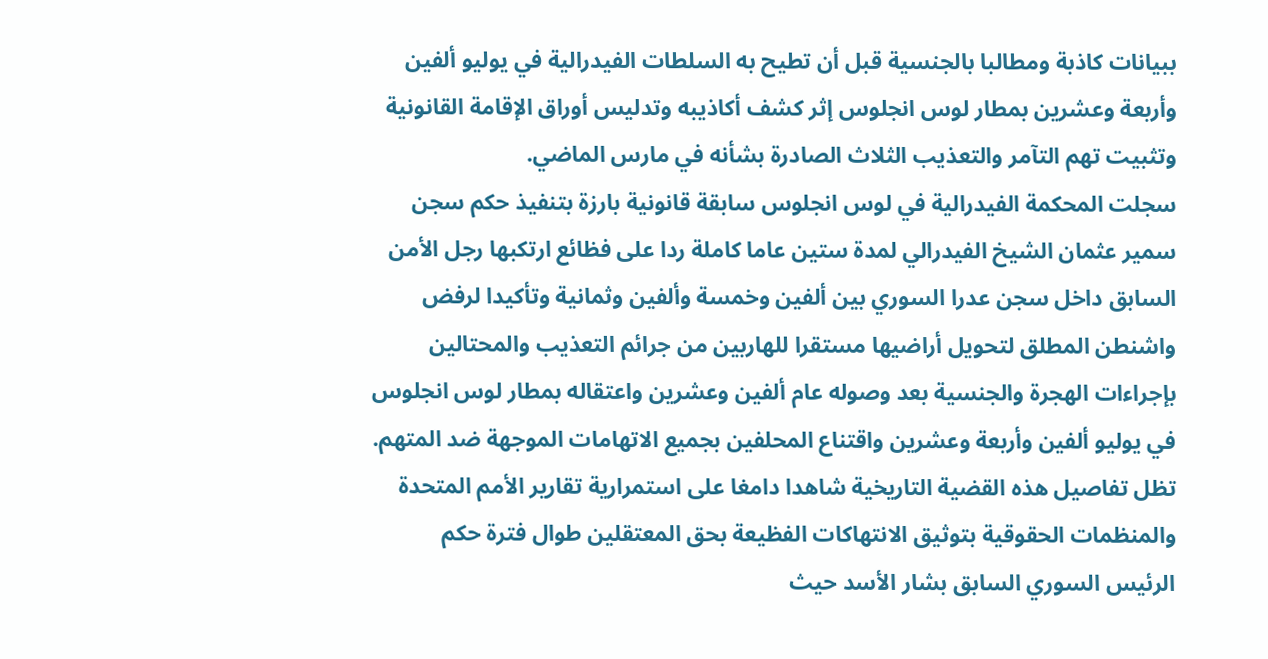ببيانات كاذبة ومطالبا بالجنسية قبل أن تطيح به السلطات الفيدرالية في يوليو ألفين وأربعة وعشرين بمطار لوس انجلوس إثر كشف أكاذيبه وتدليس أوراق الإقامة القانونية وتثبيت تهم التآمر والتعذيب الثلاث الصادرة بشأنه في مارس الماضي.
سجلت المحكمة الفيدرالية في لوس انجلوس سابقة قانونية بارزة بتنفيذ حكم سجن سمير عثمان الشيخ الفيدرالي لمدة ستين عاما كاملة ردا على فظائع ارتكبها رجل الأمن السابق داخل سجن عدرا السوري بين ألفين وخمسة وألفين وثمانية وتأكيدا لرفض واشنطن المطلق لتحويل أراضيها مستقرا للهاربين من جرائم التعذيب والمحتالين بإجراءات الهجرة والجنسية بعد وصوله عام ألفين وعشرين واعتقاله بمطار لوس انجلوس في يوليو ألفين وأربعة وعشرين واقتناع المحلفين بجميع الاتهامات الموجهة ضد المتهم.
تظل تفاصيل هذه القضية التاريخية شاهدا دامغا على استمرارية تقارير الأمم المتحدة والمنظمات الحقوقية بتوثيق الانتهاكات الفظيعة بحق المعتقلين طوال فترة حكم الرئيس السوري السابق بشار الأسد حيث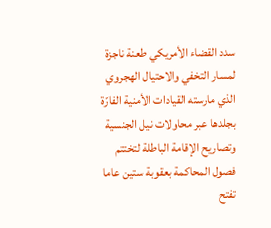سدد القضاء الأمريكي طعنة ناجزة لمسار التخفي والاحتيال الهجروي الذي مارسته القيادات الأمنية الفارّة بجلدها عبر محاولات نيل الجنسية وتصاريح الإقامة الباطلة لتختتم فصول المحاكمة بعقوبة ستين عاما تفتح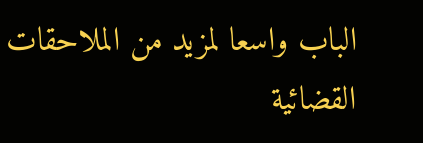الباب واسعا لمزيد من الملاحقات القضائية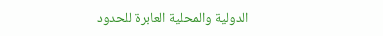الدولية والمحلية العابرة للحدود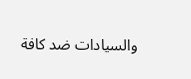والسيادات ضد كافة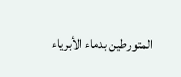المتورطين بدماء الأبرياء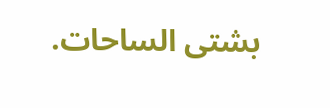بشتى الساحات.